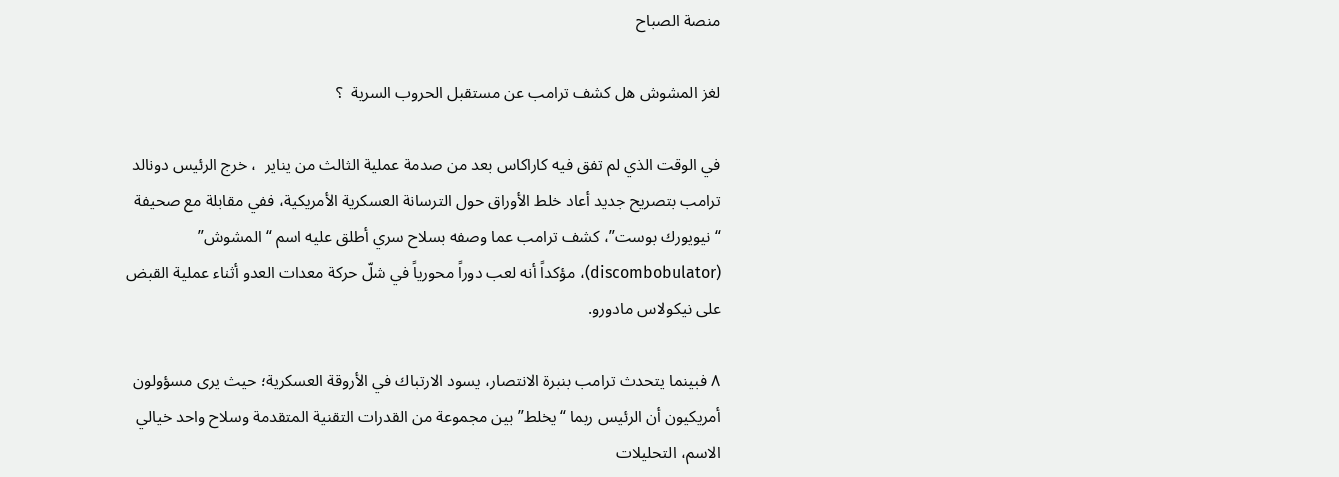منصة الصباح

لغز المشوش هل كشف ترامب عن مستقبل الحروب السرية  ؟

في الوقت الذي لم تفق فيه كاراكاس بعد من صدمة عملية الثالث من يناير  ، خرج الرئيس دونالد ترامب بتصريح جديد أعاد خلط الأوراق حول الترسانة العسكرية الأمريكية، ففي مقابلة مع صحيفة “نيويورك بوست”، كشف ترامب عما وصفه بسلاح سري أطلق عليه اسم “المشوش” (discombobulator)، مؤكداً أنه لعب دوراً محورياً في شلّ حركة معدات العدو أثناء عملية القبض على نيكولاس مادورو.

٨ فبينما يتحدث ترامب بنبرة الانتصار، يسود الارتباك في الأروقة العسكرية؛ حيث يرى مسؤولون أمريكيون أن الرئيس ربما “يخلط” بين مجموعة من القدرات التقنية المتقدمة وسلاح واحد خيالي الاسم، التحليلات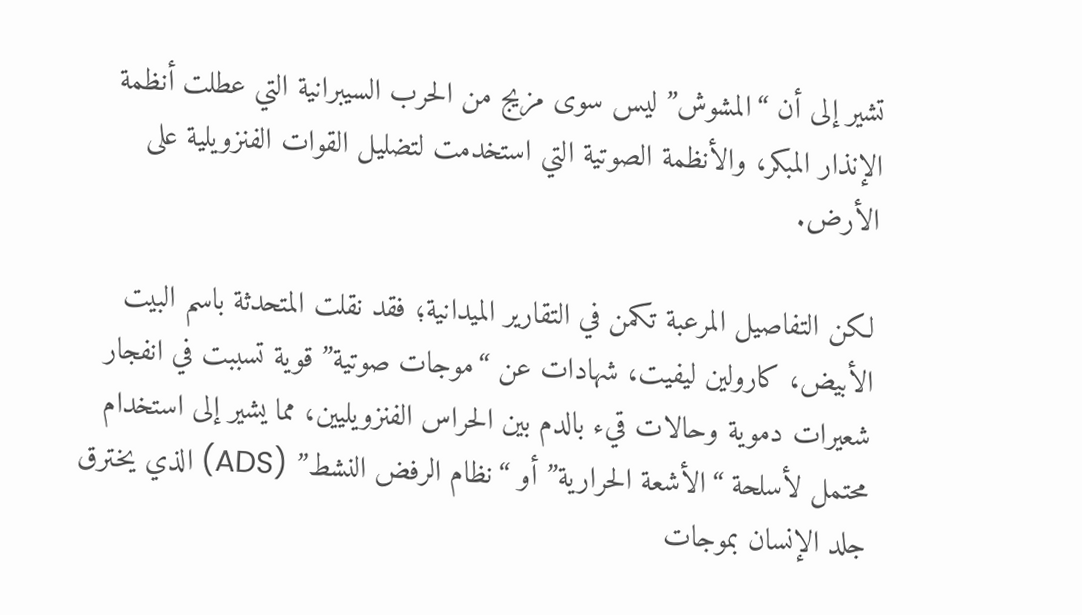تشير إلى أن “المشوش” ليس سوى مزيج من الحرب السيبرانية التي عطلت أنظمة الإنذار المبكر، والأنظمة الصوتية التي استخدمت لتضليل القوات الفنزويلية على الأرض.

لكن التفاصيل المرعبة تكمن في التقارير الميدانية؛ فقد نقلت المتحدثة باسم البيت الأبيض، كارولين ليفيت، شهادات عن “موجات صوتية” قوية تسببت في انفجار شعيرات دموية وحالات قيء بالدم بين الحراس الفنزويليين، مما يشير إلى استخدام محتمل لأسلحة “الأشعة الحرارية” أو “نظام الرفض النشط” (ADS) الذي يخترق جلد الإنسان بموجات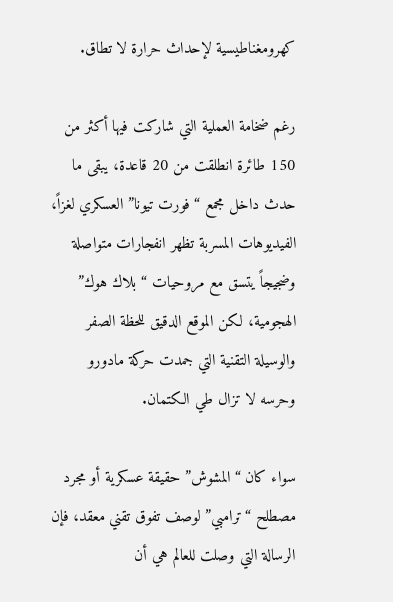كهرومغناطيسية لإحداث حرارة لا تطاق.

رغم ضخامة العملية التي شاركت فيها أكثر من 150 طائرة انطلقت من 20 قاعدة، يبقى ما حدث داخل مجمع “فورت تيونا” العسكري لغزاً، الفيديوهات المسربة تظهر انفجارات متواصلة وضجيجاً يتسق مع مروحيات “بلاك هوك” الهجومية، لكن الموقع الدقيق للحظة الصفر والوسيلة التقنية التي جمدت حركة مادورو وحرسه لا تزال طي الكتمان.

سواء كان “المشوش” حقيقة عسكرية أو مجرد مصطلح “ترامبي” لوصف تفوق تقني معقد، فإن الرسالة التي وصلت للعالم هي أن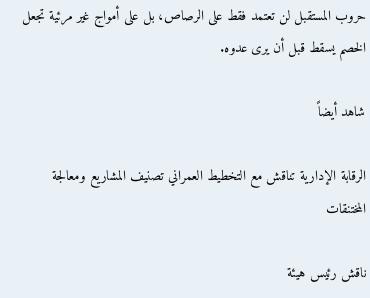حروب المستقبل لن تعتمد فقط على الرصاص، بل على أمواج غير مرئية تجعل الخصم يسقط قبل أن يرى عدوه.

شاهد أيضاً

الرقابة الإدارية تناقش مع التخطيط العمراني تصنيف المشاريع ومعالجة المختنقات

ناقش رئيس هيئة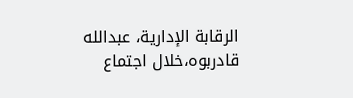الرقابة الإدارية، عبدالله قادربوه،خلال اجتماع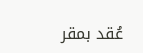عُقد بمقر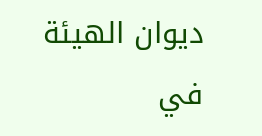ديوان الهيئة في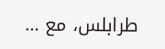طرابلس، مع …